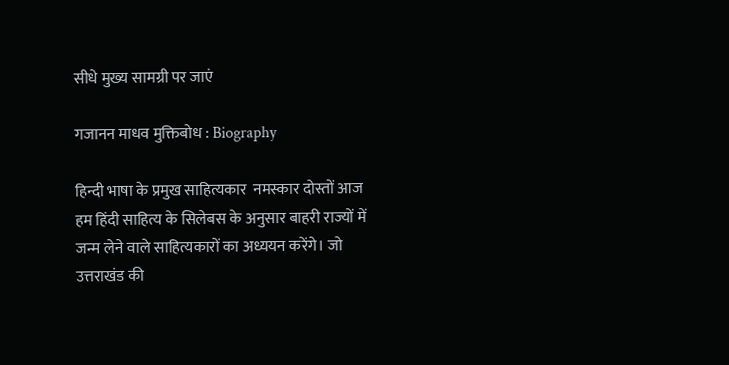सीधे मुख्य सामग्री पर जाएं

गजानन माधव मुक्तिबोध : Biography

हिन्दी भाषा के प्रमुख साहित्यकार  नमस्कार दोस्तों आज हम हिंदी साहित्य के सिलेबस के अनुसार बाहरी राज्यों में जन्म लेने वाले साहित्यकारों का अध्ययन करेंगे।‌ जो उत्तराखंड की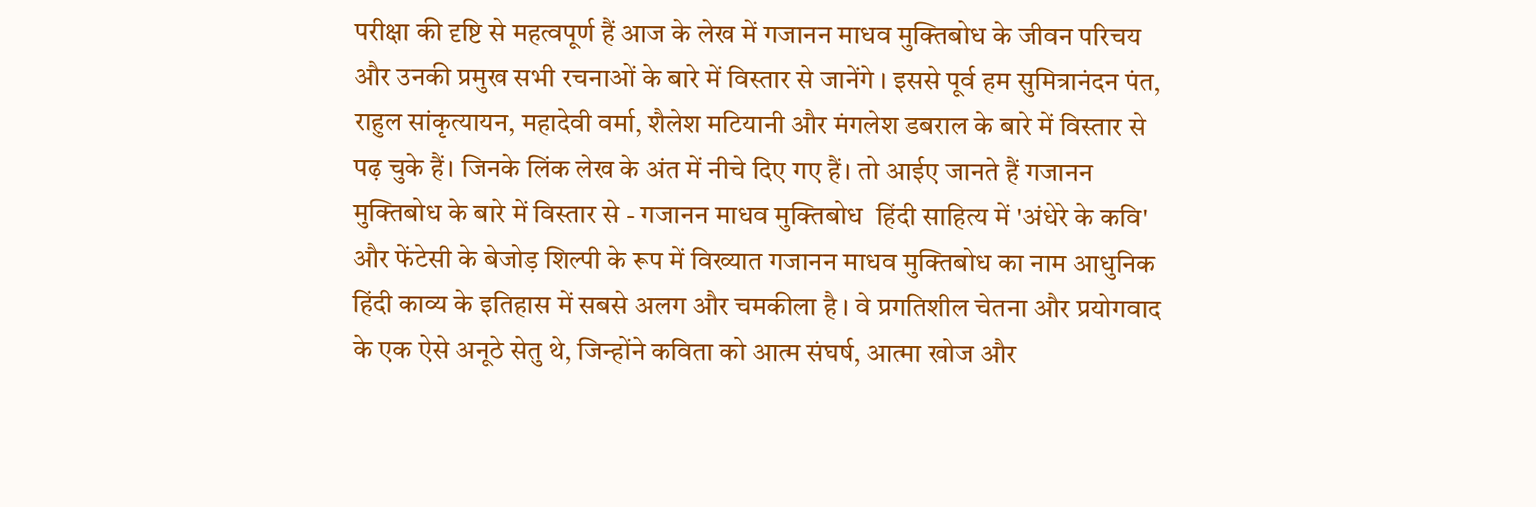परीक्षा की दृष्टि से महत्वपूर्ण हैं आज के लेख में गजानन माधव मुक्तिबोध के जीवन परिचय और उनकी प्रमुख सभी रचनाओं के बारे में विस्तार से जानेंगे । इससे पूर्व हम सुमित्रानंदन पंत, राहुल सांकृत्यायन, महादेवी वर्मा, शैलेश मटियानी और मंगलेश डबराल के बारे में विस्तार से पढ़ चुके हैं। जिनके लिंक लेख के अंत में नीचे दिए गए हैं। तो आईए जानते हैं गजानन मुक्तिबोध के बारे में विस्तार से - गजानन माधव मुक्तिबोध  हिंदी साहित्य में 'अंधेरे के कवि' और फेंटेसी के बेजोड़ शिल्पी के रूप में विख्यात गजानन माधव मुक्तिबोध का नाम आधुनिक हिंदी काव्य के इतिहास में सबसे अलग और चमकीला है । वे प्रगतिशील चेतना और प्रयोगवाद के एक ऐसे अनूठे सेतु थे, जिन्होंने कविता को आत्म संघर्ष, आत्मा खोज और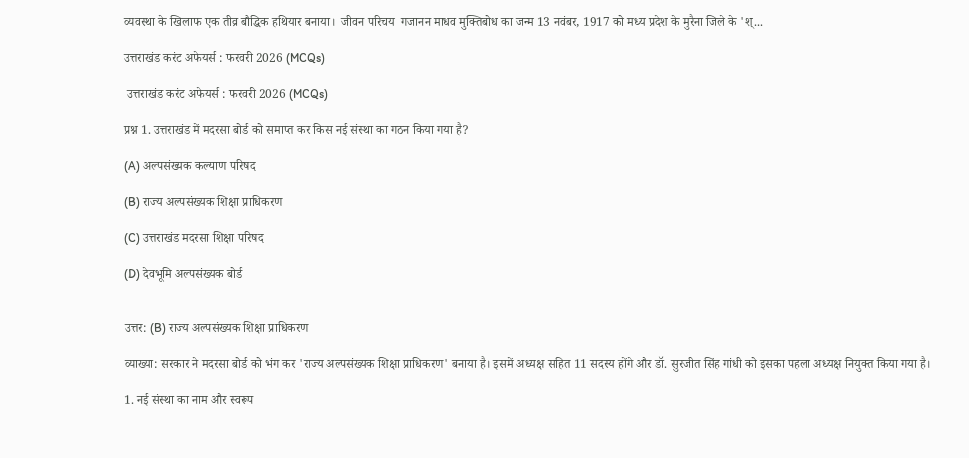व्यवस्था के खिलाफ एक तीव्र बौद्धिक हथियार बनाया।  जीवन परिचय  गजानन माधव मुक्तिबोध का जन्म 13 नवंबर, 1917 को मध्य प्रदेश के मुरैना जिले के 'श्...

उत्तराखंड करंट अफेयर्स : फरवरी 2026 (MCQs)

 उत्तराखंड करंट अफेयर्स : फरवरी 2026 (MCQs)

प्रश्न 1. उत्तराखंड में मदरसा बोर्ड को समाप्त कर किस नई संस्था का गठन किया गया है?

(A) अल्पसंख्यक कल्याण परिषद

(B) राज्य अल्पसंख्यक शिक्षा प्राधिकरण

(C) उत्तराखंड मदरसा शिक्षा परिषद

(D) देवभूमि अल्पसंख्यक बोर्ड


उत्तर: (B) राज्य अल्पसंख्यक शिक्षा प्राधिकरण

व्याख्या: सरकार ने मदरसा बोर्ड को भंग कर 'राज्य अल्पसंख्यक शिक्षा प्राधिकरण' बनाया है। इसमें अध्यक्ष सहित 11 सदस्य होंगे और डॉ. सुरजीत सिंह गांधी को इसका पहला अध्यक्ष नियुक्त किया गया है।

1. नई संस्था का नाम और स्वरूप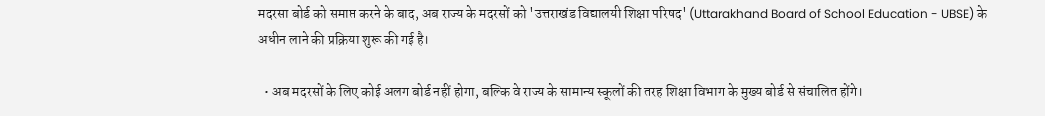मदरसा बोर्ड को समाप्त करने के बाद, अब राज्य के मदरसों को 'उत्तराखंड विद्यालयी शिक्षा परिषद' (Uttarakhand Board of School Education - UBSE) के अधीन लाने की प्रक्रिया शुरू की गई है।

  • अब मदरसों के लिए कोई अलग बोर्ड नहीं होगा, बल्कि वे राज्य के सामान्य स्कूलों की तरह शिक्षा विभाग के मुख्य बोर्ड से संचालित होंगे।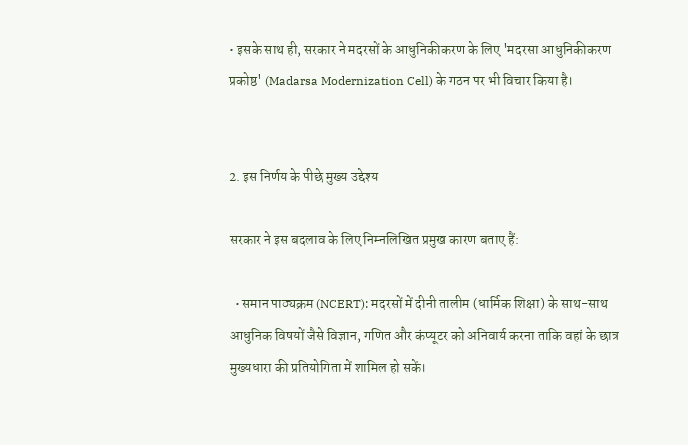• इसके साथ ही, सरकार ने मदरसों के आधुनिकीकरण के लिए 'मदरसा आधुनिकीकरण प्रकोष्ठ' (Madarsa Modernization Cell) के गठन पर भी विचार किया है।


2. इस निर्णय के पीछे मुख्य उद्देश्य

सरकार ने इस बदलाव के लिए निम्नलिखित प्रमुख कारण बताए हैं:

  • समान पाठ्यक्रम (NCERT): मदरसों में दीनी तालीम (धार्मिक शिक्षा) के साथ-साथ आधुनिक विषयों जैसे विज्ञान, गणित और कंप्यूटर को अनिवार्य करना ताकि वहां के छात्र मुख्यधारा की प्रतियोगिता में शामिल हो सकें।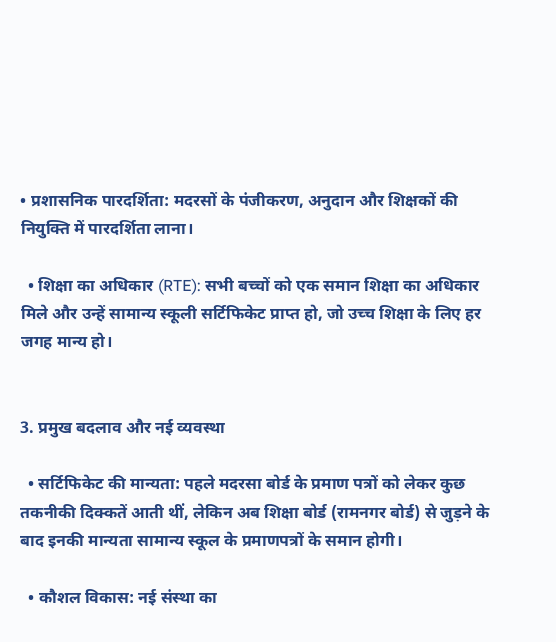• प्रशासनिक पारदर्शिता: मदरसों के पंजीकरण, अनुदान और शिक्षकों की नियुक्ति में पारदर्शिता लाना।

  • शिक्षा का अधिकार (RTE): सभी बच्चों को एक समान शिक्षा का अधिकार मिले और उन्हें सामान्य स्कूली सर्टिफिकेट प्राप्त हो, जो उच्च शिक्षा के लिए हर जगह मान्य हो।


3. प्रमुख बदलाव और नई व्यवस्था

  • सर्टिफिकेट की मान्यता: पहले मदरसा बोर्ड के प्रमाण पत्रों को लेकर कुछ तकनीकी दिक्कतें आती थीं, लेकिन अब शिक्षा बोर्ड (रामनगर बोर्ड) से जुड़ने के बाद इनकी मान्यता सामान्य स्कूल के प्रमाणपत्रों के समान होगी।

  • कौशल विकास: नई संस्था का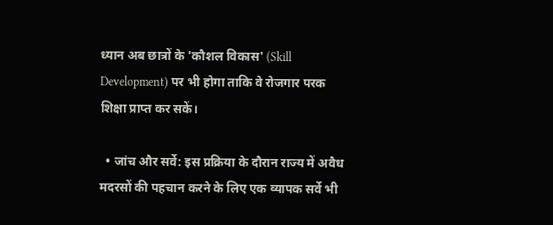ध्यान अब छात्रों के 'कौशल विकास' (Skill Development) पर भी होगा ताकि वे रोजगार परक शिक्षा प्राप्त कर सकें।

  • जांच और सर्वे: इस प्रक्रिया के दौरान राज्य में अवैध मदरसों की पहचान करने के लिए एक व्यापक सर्वे भी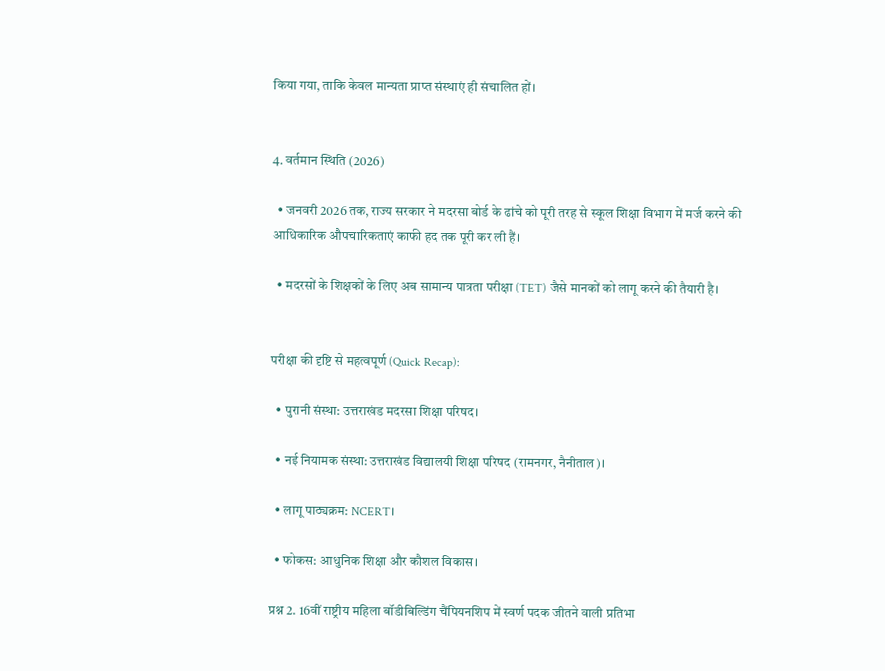किया गया, ताकि केवल मान्यता प्राप्त संस्थाएं ही संचालित हों।


4. वर्तमान स्थिति (2026)

  • जनवरी 2026 तक, राज्य सरकार ने मदरसा बोर्ड के ढांचे को पूरी तरह से स्कूल शिक्षा विभाग में मर्ज करने की आधिकारिक औपचारिकताएं काफी हद तक पूरी कर ली हैं।

  • मदरसों के शिक्षकों के लिए अब सामान्य पात्रता परीक्षा (TET) जैसे मानकों को लागू करने की तैयारी है।


परीक्षा की दृष्टि से महत्वपूर्ण (Quick Recap):

  • पुरानी संस्था: उत्तराखंड मदरसा शिक्षा परिषद।

  • नई नियामक संस्था: उत्तराखंड विद्यालयी शिक्षा परिषद (रामनगर, नैनीताल)।

  • लागू पाठ्यक्रम: NCERT।

  • फोकस: आधुनिक शिक्षा और कौशल विकास।

प्रश्न 2. 16वीं राष्ट्रीय महिला बॉडीबिल्डिंग चैंपियनशिप में स्वर्ण पदक जीतने वाली प्रतिभा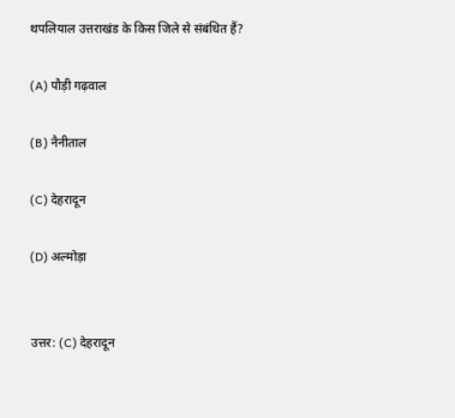थपलियाल उत्तराखंड के किस जिले से संबंधित हैं?

(A) पौड़ी गढ़वाल

(B) नैनीताल

(C) देहरादून

(D) अल्मोड़ा


उत्तर: (C) देहरादून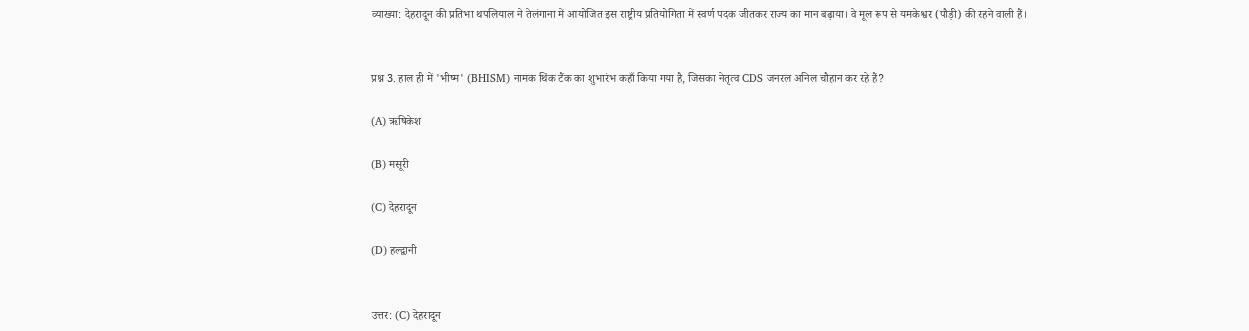व्याख्या: देहरादून की प्रतिभा थपलियाल ने तेलंगाना में आयोजित इस राष्ट्रीय प्रतियोगिता में स्वर्ण पदक जीतकर राज्य का मान बढ़ाया। वे मूल रूप से यमकेश्वर (पौड़ी) की रहने वाली हैं।


प्रश्न 3. हाल ही में 'भीष्म' (BHISM) नामक थिंक टैंक का शुभारंभ कहाँ किया गया है, जिसका नेतृत्व CDS जनरल अनिल चौहान कर रहे हैं?

(A) ऋषिकेश

(B) मसूरी

(C) देहरादून

(D) हल्द्वानी


उत्तर: (C) देहरादून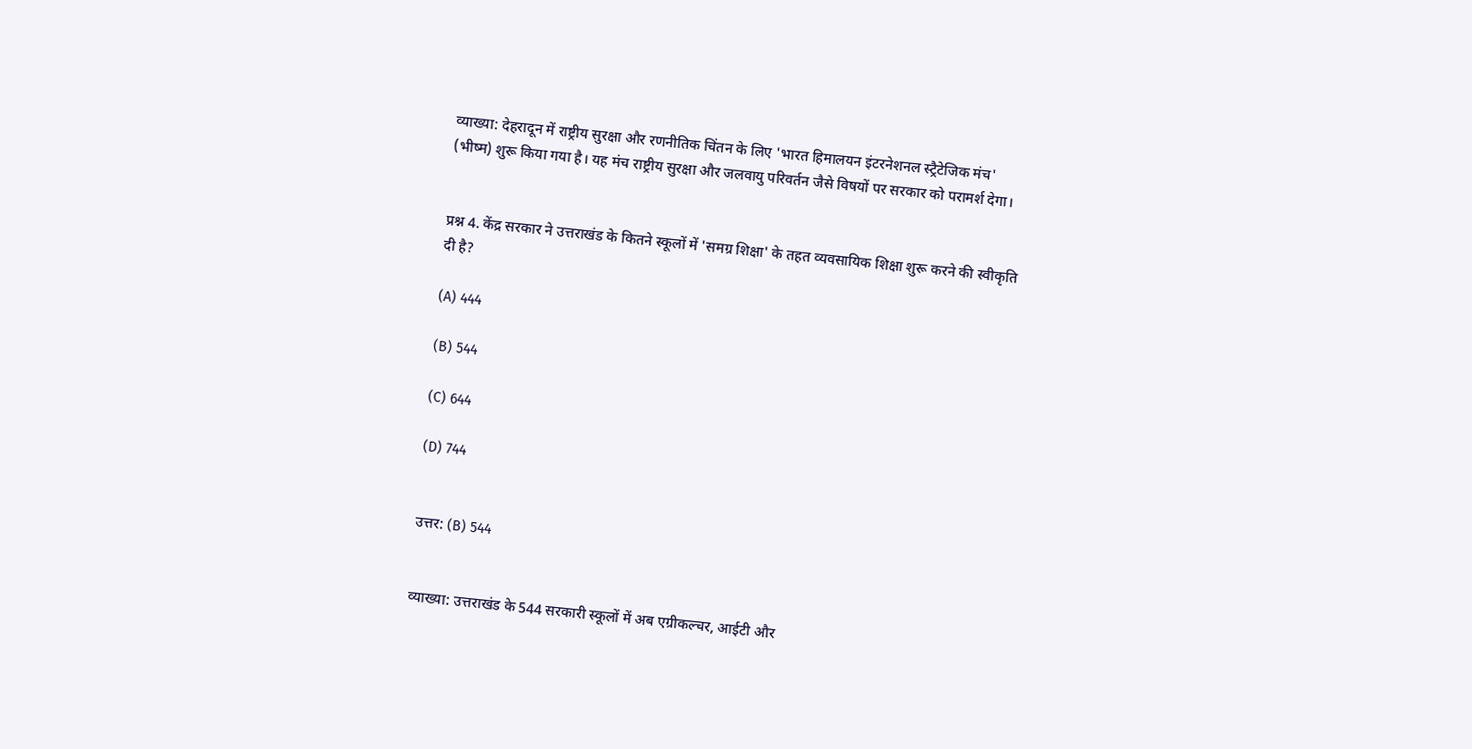व्याख्या: देहरादून में राष्ट्रीय सुरक्षा और रणनीतिक चिंतन के लिए 'भारत हिमालयन इंटरनेशनल स्ट्रैटेजिक मंच' (भीष्म) शुरू किया गया है। यह मंच राष्ट्रीय सुरक्षा और जलवायु परिवर्तन जैसे विषयों पर सरकार को परामर्श देगा।


प्रश्न 4. केंद्र सरकार ने उत्तराखंड के कितने स्कूलों में 'समग्र शिक्षा' के तहत व्यवसायिक शिक्षा शुरू करने की स्वीकृति दी है?

(A) 444

(B) 544

(C) 644

(D) 744


उत्तर: (B) 544


व्याख्या: उत्तराखंड के 544 सरकारी स्कूलों में अब एग्रीकल्चर, आईटी और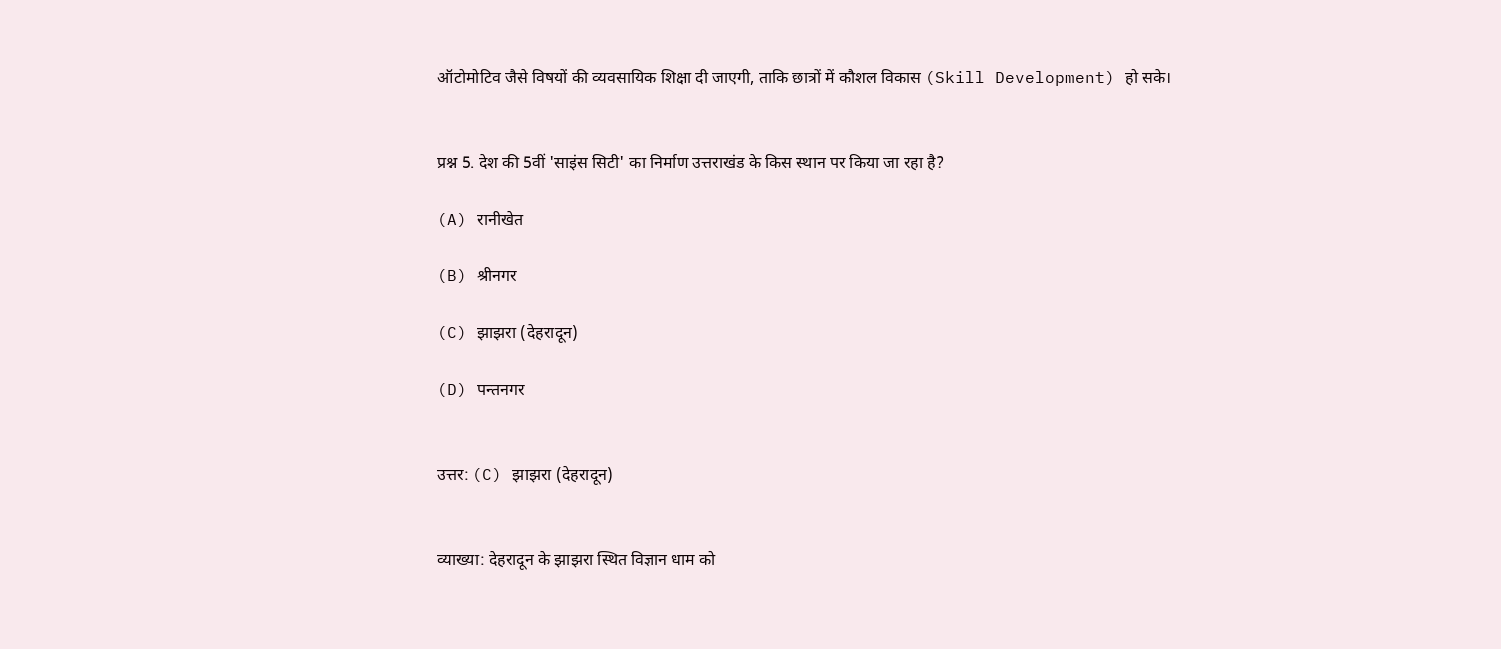ऑटोमोटिव जैसे विषयों की व्यवसायिक शिक्षा दी जाएगी, ताकि छात्रों में कौशल विकास (Skill Development) हो सके।


प्रश्न 5. देश की 5वीं 'साइंस सिटी' का निर्माण उत्तराखंड के किस स्थान पर किया जा रहा है?

(A) रानीखेत

(B) श्रीनगर

(C) झाझरा (देहरादून)

(D) पन्तनगर


उत्तर: (C) झाझरा (देहरादून)


व्याख्या: देहरादून के झाझरा स्थित विज्ञान धाम को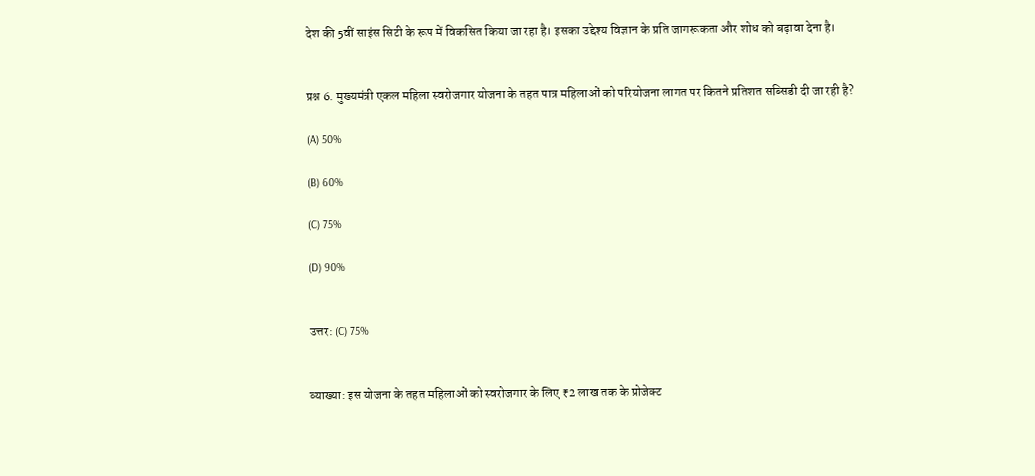देश की 5वीं साइंस सिटी के रूप में विकसित किया जा रहा है। इसका उद्देश्य विज्ञान के प्रति जागरूकता और शोध को बढ़ावा देना है।


प्रश्न 6. मुख्यमंत्री एकल महिला स्वरोजगार योजना के तहत पात्र महिलाओं को परियोजना लागत पर कितने प्रतिशत सब्सिडी दी जा रही है?

(A) 50%

(B) 60%

(C) 75%

(D) 90%


उत्तर: (C) 75%


व्याख्या: इस योजना के तहत महिलाओं को स्वरोजगार के लिए ₹2 लाख तक के प्रोजेक्ट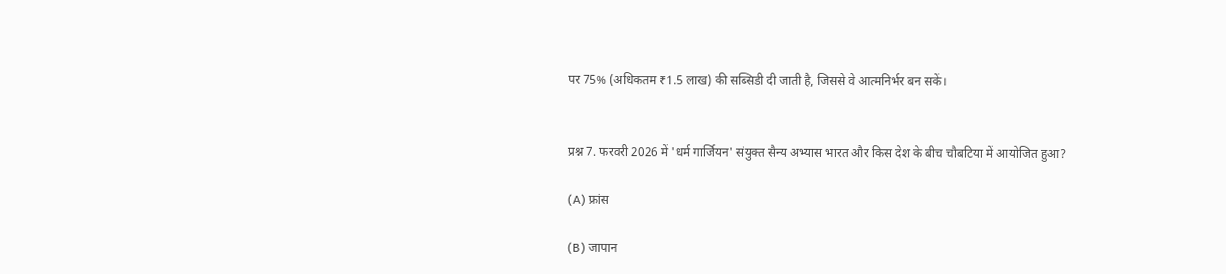पर 75% (अधिकतम ₹1.5 लाख) की सब्सिडी दी जाती है, जिससे वे आत्मनिर्भर बन सकें।


प्रश्न 7. फरवरी 2026 में 'धर्म गार्जियन' संयुक्त सैन्य अभ्यास भारत और किस देश के बीच चौबटिया में आयोजित हुआ?

(A) फ्रांस

(B) जापान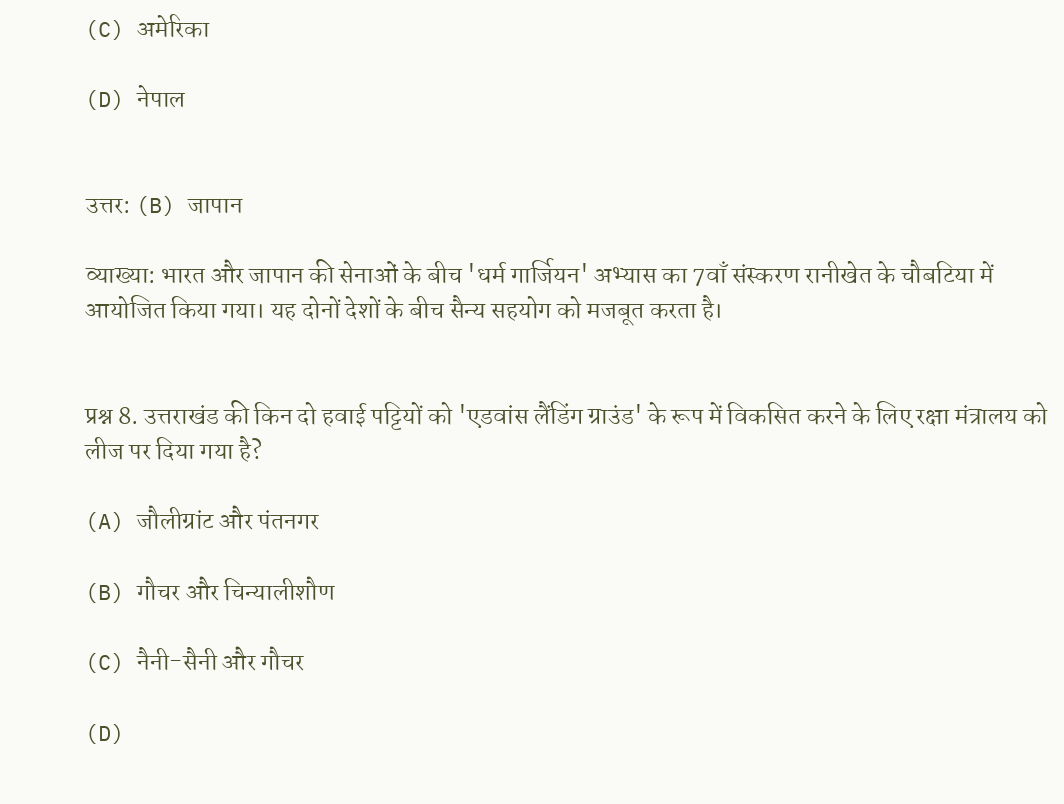(C) अमेरिका

(D) नेपाल


उत्तर: (B) जापान

व्याख्या: भारत और जापान की सेनाओं के बीच 'धर्म गार्जियन' अभ्यास का 7वाँ संस्करण रानीखेत के चौबटिया में आयोजित किया गया। यह दोनों देशों के बीच सैन्य सहयोग को मजबूत करता है।


प्रश्न 8. उत्तराखंड की किन दो हवाई पट्टियों को 'एडवांस लैंडिंग ग्राउंड' के रूप में विकसित करने के लिए रक्षा मंत्रालय को लीज पर दिया गया है?

(A) जौलीग्रांट और पंतनगर

(B) गौचर और चिन्यालीशौण

(C) नैनी-सैनी और गौचर

(D)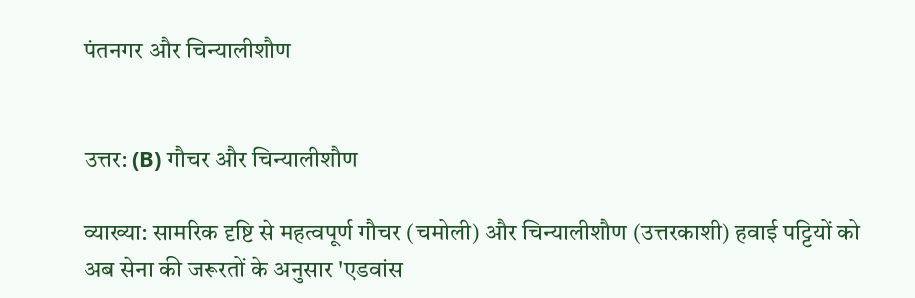पंतनगर और चिन्यालीशौण


उत्तर: (B) गौचर और चिन्यालीशौण

व्याख्या: सामरिक दृष्टि से महत्वपूर्ण गौचर (चमोली) और चिन्यालीशौण (उत्तरकाशी) हवाई पट्टियों को अब सेना की जरूरतों के अनुसार 'एडवांस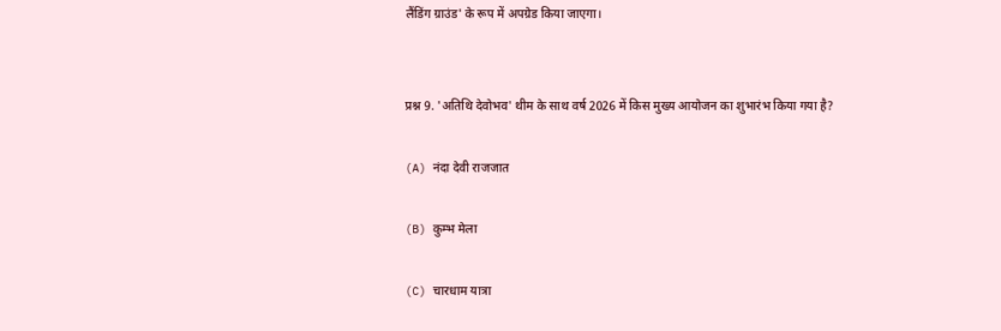लैंडिंग ग्राउंड' के रूप में अपग्रेड किया जाएगा।


प्रश्न 9. 'अतिथि देवोभव' थीम के साथ वर्ष 2026 में किस मुख्य आयोजन का शुभारंभ किया गया है?

(A) नंदा देवी राजजात

(B) कुम्भ मेला

(C) चारधाम यात्रा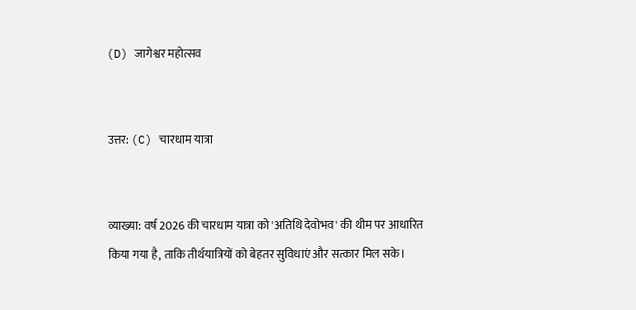(D) जागेश्वर महोत्सव


उत्तर: (C) चारधाम यात्रा


व्याख्या: वर्ष 2026 की चारधाम यात्रा को 'अतिथि देवोभव' की थीम पर आधारित किया गया है, ताकि तीर्थयात्रियों को बेहतर सुविधाएं और सत्कार मिल सके।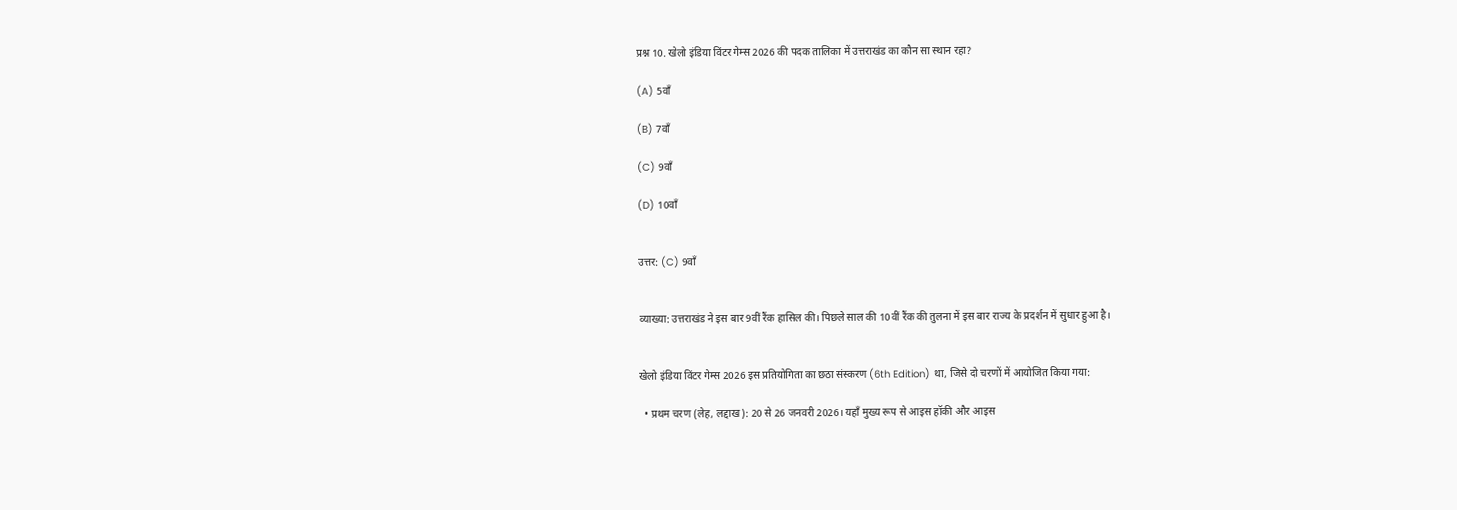प्रश्न 10. खेलो इंडिया विंटर गेम्स 2026 की पदक तालिका में उत्तराखंड का कौन सा स्थान रहा?

(A) 5वाँ

(B) 7वाँ

(C) 9वाँ

(D) 10वाँ


उत्तर: (C) 9वाँ


व्याख्या: उत्तराखंड ने इस बार 9वीं रैंक हासिल की। पिछले साल की 10वीं रैंक की तुलना में इस बार राज्य के प्रदर्शन में सुधार हुआ है।


खेलो इंडिया विंटर गेम्स 2026 इस प्रतियोगिता का छठा संस्करण (6th Edition) था, जिसे दो चरणों में आयोजित किया गया:

  • प्रथम चरण (लेह, लद्दाख): 20 से 26 जनवरी 2026। यहाँ मुख्य रूप से आइस हॉकी और आइस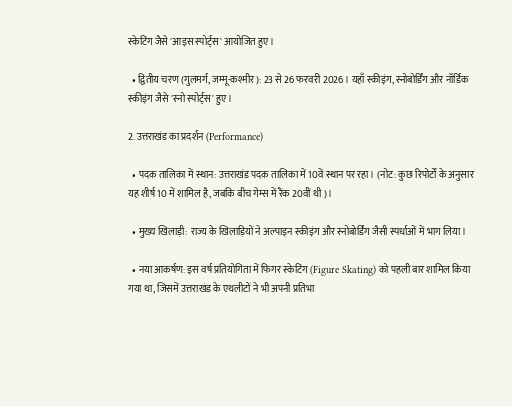स्केटिंग जैसे 'आइस स्पोर्ट्स' आयोजित हुए।

  • द्वितीय चरण (गुलमर्ग, जम्मू-कश्मीर): 23 से 26 फरवरी 2026। यहाँ स्कीइंग, स्नोबोर्डिंग और नॉर्डिक स्कीइंग जैसे 'स्नो स्पोर्ट्स' हुए।

2. उत्तराखंड का प्रदर्शन (Performance)

  • पदक तालिका में स्थान: उत्तराखंड पदक तालिका में 10वें स्थान पर रहा। (नोट: कुछ रिपोर्टों के अनुसार यह शीर्ष 10 में शामिल है, जबकि बीच गेम्स में रैंक 20वीं थी)।

  • मुख्य खिलाड़ी: राज्य के खिलाड़ियों ने अल्पाइन स्कीइंग और स्नोबोर्डिंग जैसी स्पर्धाओं में भाग लिया।

  • नया आकर्षण: इस वर्ष प्रतियोगिता में फिगर स्केटिंग (Figure Skating) को पहली बार शामिल किया गया था, जिसमें उत्तराखंड के एथलीटों ने भी अपनी प्रतिभा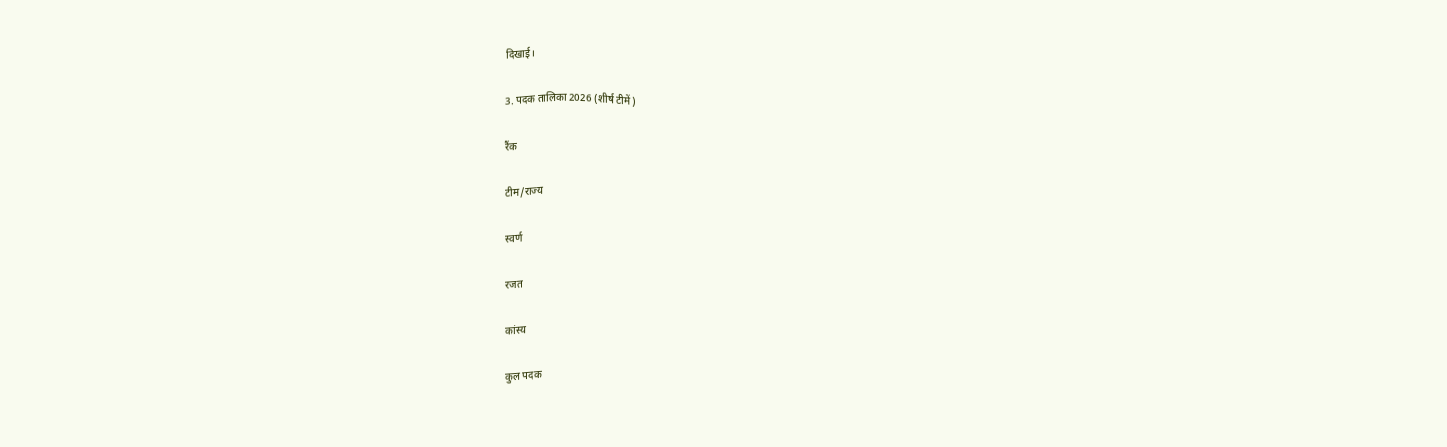दिखाई।

3. पदक तालिका 2026 (शीर्ष टीमें)

रैंक

टीम/राज्य

स्वर्ण

रजत

कांस्य

कुल पदक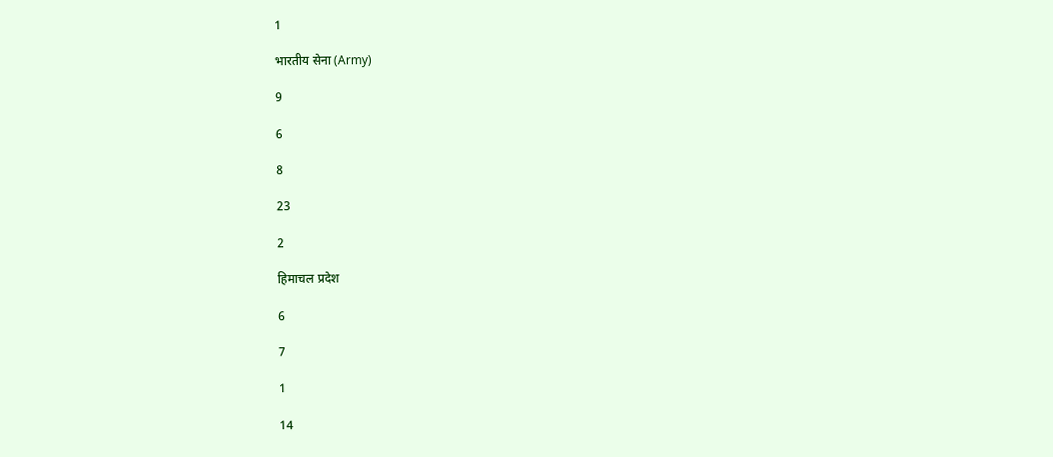1

भारतीय सेना (Army)

9

6

8

23

2

हिमाचल प्रदेश

6

7

1

14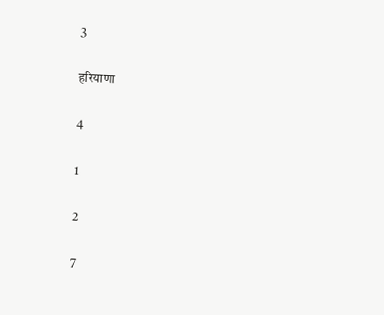3

हरियाणा

4

1

2

7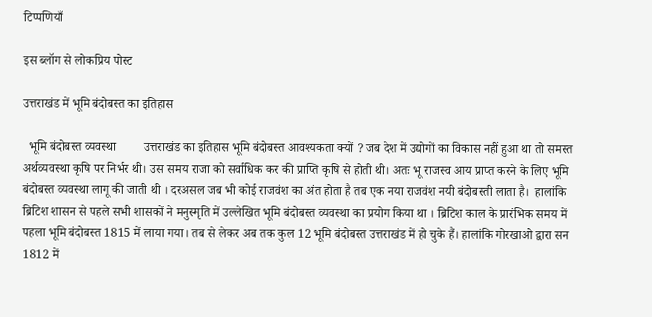टिप्पणियाँ

इस ब्लॉग से लोकप्रिय पोस्ट

उत्तराखंड में भूमि बंदोबस्त का इतिहास

  भूमि बंदोबस्त व्यवस्था         उत्तराखंड का इतिहास भूमि बंदोबस्त आवश्यकता क्यों ? जब देश में उद्योगों का विकास नहीं हुआ था तो समस्त अर्थव्यवस्था कृषि पर निर्भर थी। उस समय राजा को सर्वाधिक कर की प्राप्ति कृषि से होती थी। अतः भू राजस्व आय प्राप्त करने के लिए भूमि बंदोबस्त व्यवस्था लागू की जाती थी । दरअसल जब भी कोई राजवंश का अंत होता है तब एक नया राजवंश नयी बंदोबस्ती लाता है।  हालांकि ब्रिटिश शासन से पहले सभी शासकों ने मनुस्मृति में उल्लेखित भूमि बंदोबस्त व्यवस्था का प्रयोग किया था । ब्रिटिश काल के प्रारंभिक समय में पहला भूमि बंदोबस्त 1815 में लाया गया। तब से लेकर अब तक कुल 12 भूमि बंदोबस्त उत्तराखंड में हो चुके हैं। हालांकि गोरखाओ द्वारा सन 1812 में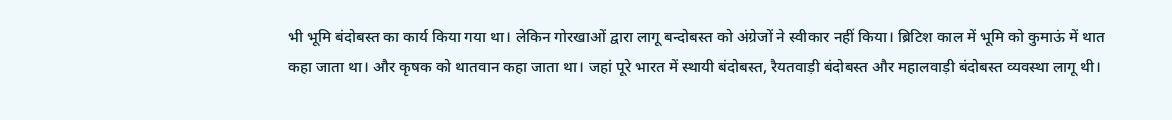भी भूमि बंदोबस्त का कार्य किया गया था। लेकिन गोरखाओं द्वारा लागू बन्दोबस्त को अंग्रेजों ने स्वीकार नहीं किया। ब्रिटिश काल में भूमि को कुमाऊं में थात कहा जाता था। और कृषक को थातवान कहा जाता था। जहां पूरे भारत में स्थायी बंदोबस्त, रैयतवाड़ी बंदोबस्त और महालवाड़ी बंदोबस्त व्यवस्था लागू थी।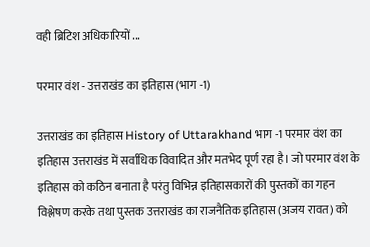वही ब्रिटिश अधिकारियों ...

परमार वंश - उत्तराखंड का इतिहास (भाग -1)

उत्तराखंड का इतिहास History of Uttarakhand भाग -1 परमार वंश का इतिहास उत्तराखंड में सर्वाधिक विवादित और मतभेद पूर्ण रहा है। जो परमार वंश के इतिहास को कठिन बनाता है परंतु विभिन्न इतिहासकारों की पुस्तकों का गहन विश्लेषण करके तथा पुस्तक उत्तराखंड का राजनैतिक इतिहास (अजय रावत) को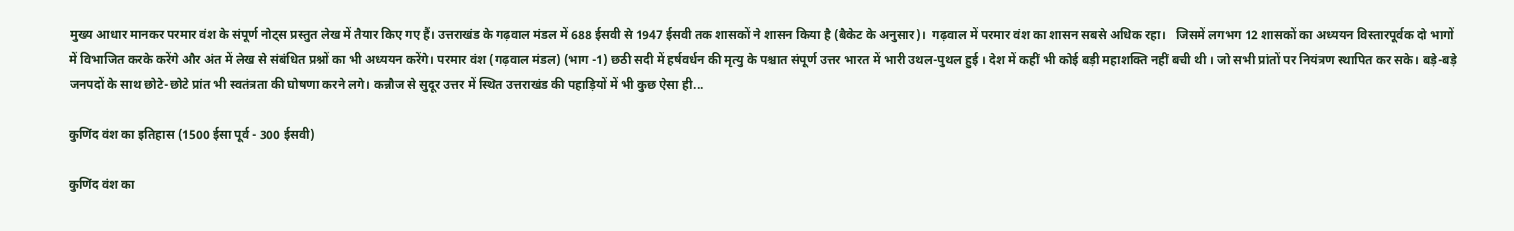मुख्य आधार मानकर परमार वंश के संपूर्ण नोट्स प्रस्तुत लेख में तैयार किए गए हैं। उत्तराखंड के गढ़वाल मंडल में 688 ईसवी से 1947 ईसवी तक शासकों ने शासन किया है (बैकेट के अनुसार)।  गढ़वाल में परमार वंश का शासन सबसे अधिक रहा।   जिसमें लगभग 12 शासकों का अध्ययन विस्तारपूर्वक दो भागों में विभाजित करके करेंगे और अंत में लेख से संबंधित प्रश्नों का भी अध्ययन करेंगे। परमार वंश (गढ़वाल मंडल) (भाग -1) छठी सदी में हर्षवर्धन की मृत्यु के पश्चात संपूर्ण उत्तर भारत में भारी उथल-पुथल हुई । देश में कहीं भी कोई बड़ी महाशक्ति नहीं बची थी । जो सभी प्रांतों पर नियंत्रण स्थापित कर सके। बड़े-बड़े जनपदों के साथ छोटे-छोटे प्रांत भी स्वतंत्रता की घोषणा करने लगे। कन्नौज से सुदूर उत्तर में स्थित उत्तराखंड की पहाड़ियों में भी कुछ ऐसा ही...

कुणिंद वंश का इतिहास (1500 ईसा पूर्व - 300 ईसवी)

कुणिंद वंश का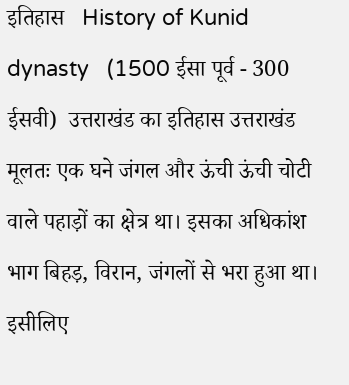इतिहास   History of Kunid dynasty   (1500 ईसा पूर्व - 300 ईसवी)  उत्तराखंड का इतिहास उत्तराखंड मूलतः एक घने जंगल और ऊंची ऊंची चोटी वाले पहाड़ों का क्षेत्र था। इसका अधिकांश भाग बिहड़, विरान, जंगलों से भरा हुआ था। इसीलिए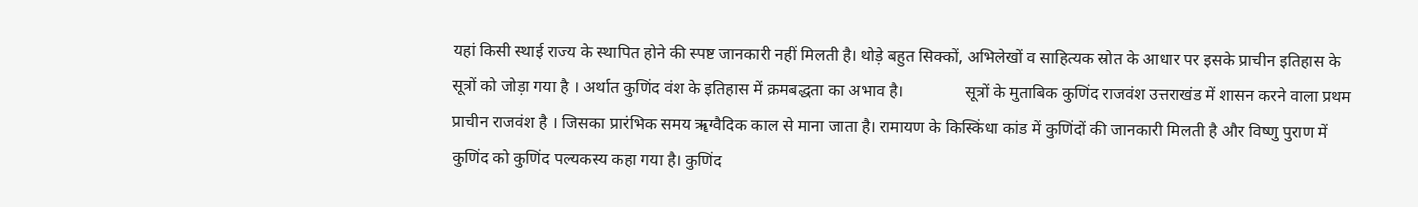यहां किसी स्थाई राज्य के स्थापित होने की स्पष्ट जानकारी नहीं मिलती है। थोड़े बहुत सिक्कों, अभिलेखों व साहित्यक स्रोत के आधार पर इसके प्राचीन इतिहास के सूत्रों को जोड़ा गया है । अर्थात कुणिंद वंश के इतिहास में क्रमबद्धता का अभाव है।               सूत्रों के मुताबिक कुणिंद राजवंश उत्तराखंड में शासन करने वाला प्रथम प्राचीन राजवंश है । जिसका प्रारंभिक समय ॠग्वैदिक काल से माना जाता है। रामायण के किस्किंधा कांड में कुणिंदों की जानकारी मिलती है और विष्णु पुराण में कुणिंद को कुणिंद पल्यकस्य कहा गया है। कुणिंद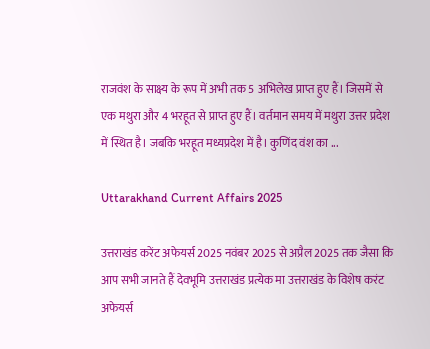राजवंश के साक्ष्य के रूप में अभी तक 5 अभिलेख प्राप्त हुए हैं। जिसमें से एक मथुरा और 4 भरहूत से प्राप्त हुए हैं। वर्तमान समय में मथुरा उत्तर प्रदेश में स्थित है। जबकि भरहूत मध्यप्रदेश में है। कुणिंद वंश का ...

Uttarakhand Current Affairs 2025

उत्तराखंड करेंट अफेयर्स 2025 नवंबर 2025 से अप्रैल 2025 तक जैसा कि आप सभी जानते हैं देवभूमि उत्तराखंड प्रत्येक मा उत्तराखंड के विशेष करंट अफेयर्स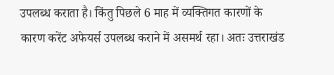उपलब्ध कराता है। किंतु पिछले 6 माह में व्यक्तिगत कारणों के कारण करेंट अफेयर्स उपलब्ध कराने में असमर्थ रहा। अतः उत्तराखंड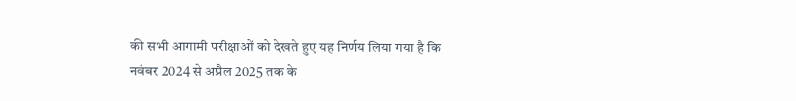की सभी आगामी परीक्षाओं को देखते हुए यह निर्णय लिया गया है कि नवंबर 2024 से अप्रैल 2025 तक के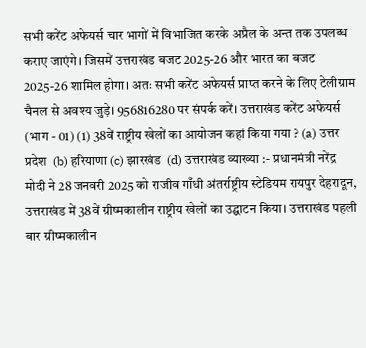सभी करेंट अफेयर्स चार भागों में विभाजित करके अप्रैल के अन्त तक उपलब्ध कराए जाएंगे। जिसमें उत्तराखंड बजट 2025-26 और भारत का बजट 2025-26 शामिल होगा। अतः सभी करेंट अफेयर्स प्राप्त करने के लिए टेलीग्राम चैनल से अवश्य जुड़े। 956816280 पर संपर्क करें। उत्तराखंड करेंट अफेयर्स (भाग - 01) (1) 38वें राष्ट्रीय खेलों का आयोजन कहां किया गया ? (a) उत्तर प्रदेश  (b) हरियाणा (c) झारखंड  (d) उत्तराखंड व्याख्या :- प्रधानमंत्री नरेंद्र मोदी ने 28 जनवरी 2025 को राजीव गाँधी अंतर्राष्ट्रीय स्टेडियम रायपुर देहरादून, उत्तराखंड में 38वें ग्रीष्मकालीन राष्ट्रीय खेलों का उद्घाटन किया। उत्तराखंड पहली बार ग्रीष्मकालीन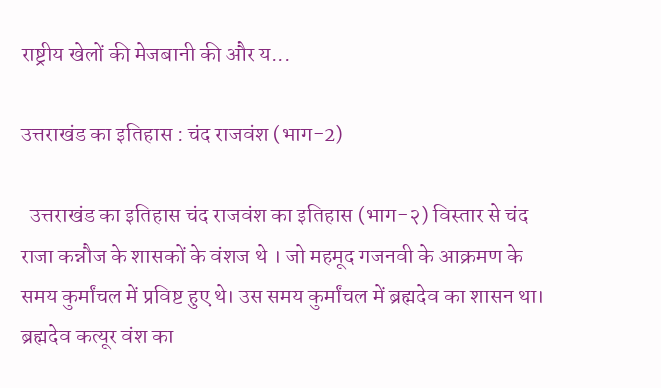राष्ट्रीय खेलों की मेजबानी की और य...

उत्तराखंड का इतिहास : चंद राजवंश (भाग-2)

  उत्तराखंड का इतिहास चंद राजवंश का इतिहास (भाग-२) विस्तार से चंद राजा कन्नौज के शासकों के वंशज थे । जो महमूद गजनवी के आक्रमण के समय कुर्मांचल में प्रविष्ट हुए थे। उस समय कुर्मांचल में ब्रह्मदेव का शासन था। ब्रह्मदेव कत्यूर वंश का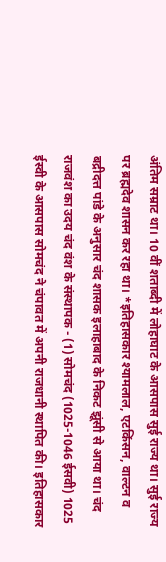अंतिम सम्राट था। 10 वीं शताब्दी में लोहाघाट के आसपास सुई राज्य था। सुई राज्य पर ब्रह्मदेव शासन कर रहा था। *इतिहासकार श्यामलाल, एटकिंसन, वाल्टन व बद्रीदत्त पांडे के अनुसार चंद शासक इलाहाबाद के निकट झूंसी से आया था। चंद राजवंश का उदय चंद वंश के संस्थापक - (1) सोमचंद (1025-1046 ईसवी) 1025 ईस्वी के आसपास सोमचंद ने चंपावत में अपनी राजधानी स्थापित की। इतिहासकार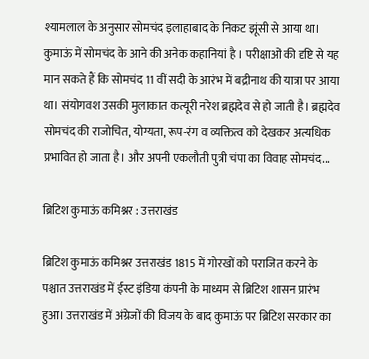श्यामलाल के अनुसार सोमचंद इलाहाबाद के निकट झूंसी से आया था। कुमाऊं में सोमचंद के आने की अनेक कहानियां है । परीक्षाओं की दृष्टि से यह मान सकते हैं कि सोमचंद 11 वीं सदी के आरंभ में बद्रीनाथ की यात्रा पर आया था। संयोगवश उसकी मुलाकात कत्यूरी नरेश ब्रह्मदेव से हो जाती है। ब्रह्मदेव सोमचंद की राजोचित, योग्यता, रूप-रंग व व्यक्तित्व को देखकर अत्यधिक प्रभावित हो जाता है। और अपनी एकलौती पुत्री चंपा का विवाह सोमचंद...

ब्रिटिश कुमाऊं कमिश्नर : उत्तराखंड

ब्रिटिश कुमाऊं कमिश्नर उत्तराखंड 1815 में गोरखों को पराजित करने के पश्चात उत्तराखंड में ईस्ट इंडिया कंपनी के माध्यम से ब्रिटिश शासन प्रारंभ हुआ। उत्तराखंड में अंग्रेजों की विजय के बाद कुमाऊं पर ब्रिटिश सरकार का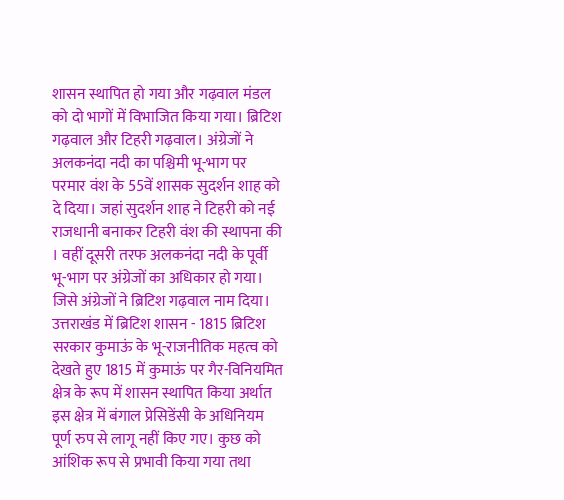शासन स्थापित हो गया और गढ़वाल मंडल को दो भागों में विभाजित किया गया। ब्रिटिश गढ़वाल और टिहरी गढ़वाल। अंग्रेजों ने अलकनंदा नदी का पश्चिमी भू-भाग पर परमार वंश के 55वें शासक सुदर्शन शाह को दे दिया। जहां सुदर्शन शाह ने टिहरी को नई राजधानी बनाकर टिहरी वंश की स्थापना की । वहीं दूसरी तरफ अलकनंदा नदी के पूर्वी भू-भाग पर अंग्रेजों का अधिकार हो गया। जिसे अंग्रेजों ने ब्रिटिश गढ़वाल नाम दिया। उत्तराखंड में ब्रिटिश शासन - 1815 ब्रिटिश सरकार कुमाऊं के भू-राजनीतिक महत्व को देखते हुए 1815 में कुमाऊं पर गैर-विनियमित क्षेत्र के रूप में शासन स्थापित किया अर्थात इस क्षेत्र में बंगाल प्रेसिडेंसी के अधिनियम पूर्ण रुप से लागू नहीं किए गए। कुछ को आंशिक रूप से प्रभावी किया गया तथा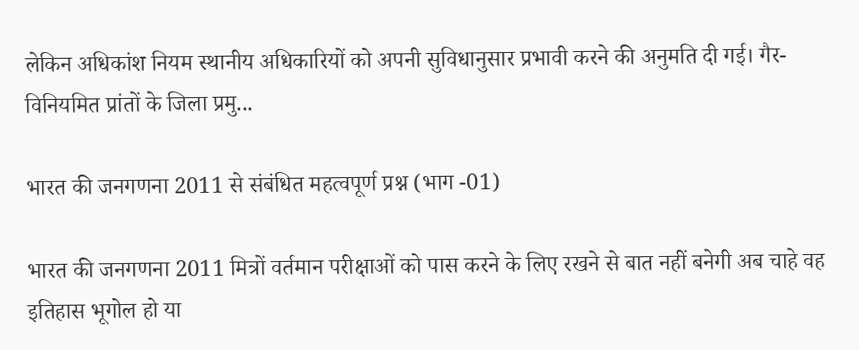लेकिन अधिकांश नियम स्थानीय अधिकारियों को अपनी सुविधानुसार प्रभावी करने की अनुमति दी गई। गैर-विनियमित प्रांतों के जिला प्रमु...

भारत की जनगणना 2011 से संबंधित महत्वपूर्ण प्रश्न (भाग -01)

भारत की जनगणना 2011 मित्रों वर्तमान परीक्षाओं को पास करने के लिए रखने से बात नहीं बनेगी अब चाहे वह इतिहास भूगोल हो या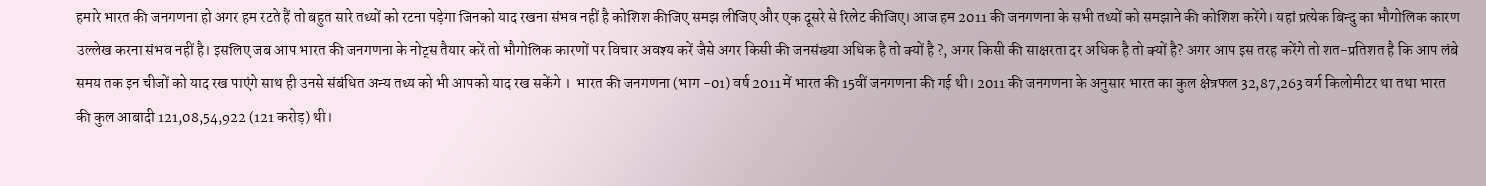हमारे भारत की जनगणना हो अगर हम रटते हैं तो बहुत सारे तथ्यों को रटना पड़ेगा जिनको याद रखना संभव नहीं है कोशिश कीजिए समझ लीजिए और एक दूसरे से रिलेट कीजिए। आज हम 2011 की जनगणना के सभी तथ्यों को समझाने की कोशिश करेंगे। यहां प्रत्येक बिन्दु का भौगोलिक कारण उल्लेख करना संभव नहीं है। इसलिए जब आप भारत की जनगणना के नोट्स तैयार करें तो भौगोलिक कारणों पर विचार अवश्य करें जैसे अगर किसी की जनसंख्या अधिक है तो क्यों है ?, अगर किसी की साक्षरता दर अधिक है तो क्यों है? अगर आप इस तरह करेंगे तो शत-प्रतिशत है कि आप लंबे समय तक इन चीजों को याद रख पाएंगे साथ ही उनसे संबंधित अन्य तथ्य को भी आपको याद रख सकेंगे ।  भारत की जनगणना (भाग -01) वर्ष 2011 में भारत की 15वीं जनगणना की गई थी। 2011 की जनगणना के अनुसार भारत का कुल क्षेत्रफल 32,87,263 वर्ग किलोमीटर था तथा भारत की कुल आबादी 121,08,54,922 (121 करोड़) थी।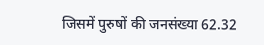जिसमें पुरुषों की जनसंख्या 62.32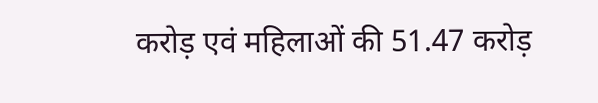करोड़ एवं महिलाओं की 51.47 करोड़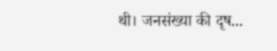थी। जनसंख्या की दृष...